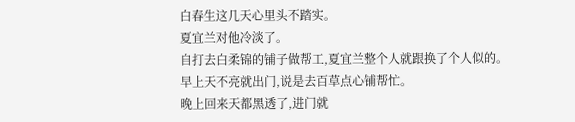白春生这几天心里头不踏实。
夏宜兰对他冷淡了。
自打去白柔锦的铺子做帮工,夏宜兰整个人就跟换了个人似的。
早上天不亮就出门,说是去百草点心铺帮忙。
晚上回来天都黑透了,进门就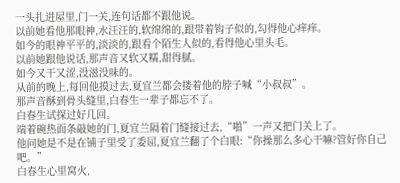一头扎进屋里,门一关,连句话都不跟他说。
以前她看他那眼神,水汪汪的,软绵绵的,跟带着钩子似的,勾得他心痒痒。
如今的眼神平平的,淡淡的,跟看个陌生人似的,看得他心里头毛。
以前她跟他说话,那声音又软又糯,甜得腻。
如今又干又涩,没滋没味的。
从前的晚上,每回他摸过去,夏宜兰都会搂着他的脖子喊“小叔叔”。
那声音酥到骨头缝里,白春生一辈子都忘不了。
白春生试探过好几回。
端着碗热面条敲她的门,夏宜兰隔着门缝接过去,“啪”一声又把门关上了。
他问她是不是在铺子里受了委屈,夏宜兰翻了个白眼:“你操那么多心干嘛?管好你自己吧。”
白春生心里窝火,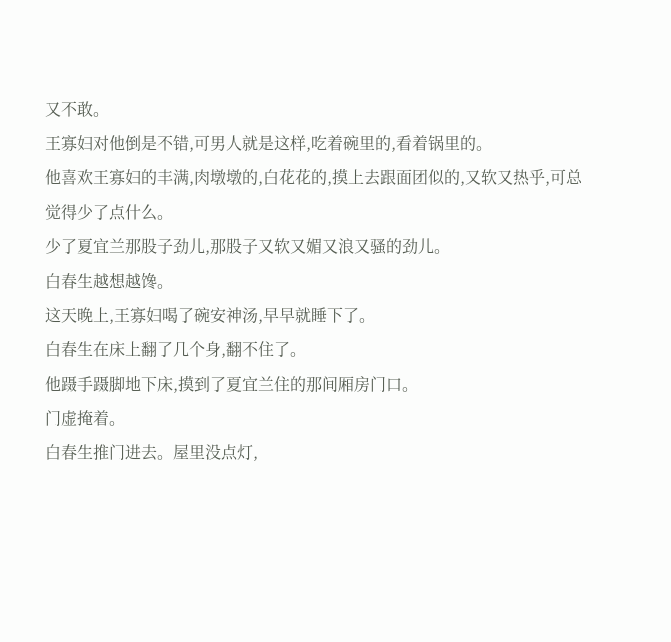又不敢。
王寡妇对他倒是不错,可男人就是这样,吃着碗里的,看着锅里的。
他喜欢王寡妇的丰满,肉墩墩的,白花花的,摸上去跟面团似的,又软又热乎,可总觉得少了点什么。
少了夏宜兰那股子劲儿,那股子又软又媚又浪又骚的劲儿。
白春生越想越馋。
这天晚上,王寡妇喝了碗安神汤,早早就睡下了。
白春生在床上翻了几个身,翻不住了。
他蹑手蹑脚地下床,摸到了夏宜兰住的那间厢房门口。
门虚掩着。
白春生推门进去。屋里没点灯,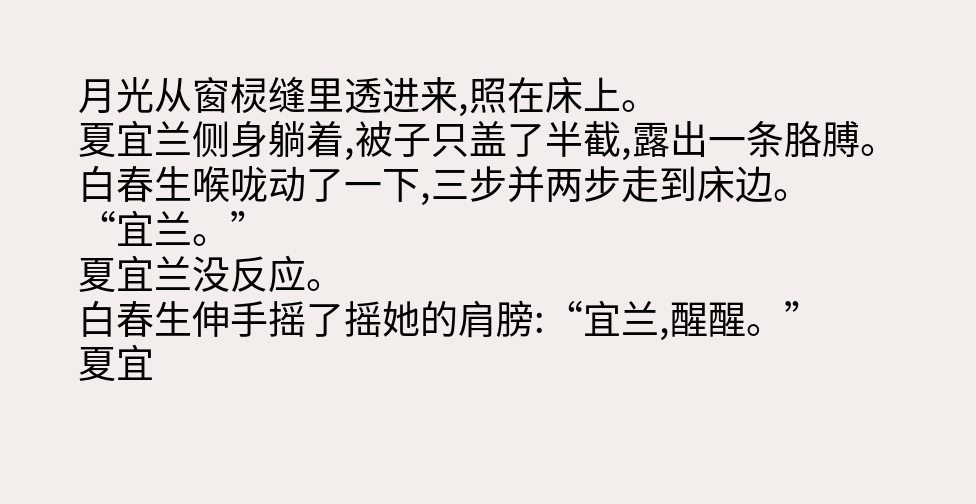月光从窗棂缝里透进来,照在床上。
夏宜兰侧身躺着,被子只盖了半截,露出一条胳膊。
白春生喉咙动了一下,三步并两步走到床边。
“宜兰。”
夏宜兰没反应。
白春生伸手摇了摇她的肩膀:“宜兰,醒醒。”
夏宜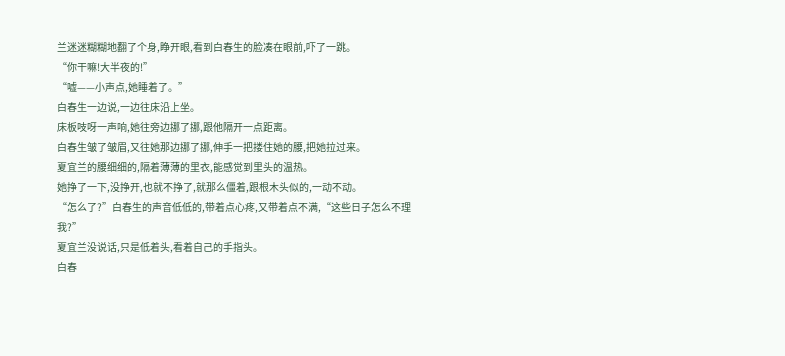兰迷迷糊糊地翻了个身,睁开眼,看到白春生的脸凑在眼前,吓了一跳。
“你干嘛!大半夜的!”
“嘘——小声点,她睡着了。”
白春生一边说,一边往床沿上坐。
床板吱呀一声响,她往旁边挪了挪,跟他隔开一点距离。
白春生皱了皱眉,又往她那边挪了挪,伸手一把搂住她的腰,把她拉过来。
夏宜兰的腰细细的,隔着薄薄的里衣,能感觉到里头的温热。
她挣了一下,没挣开,也就不挣了,就那么僵着,跟根木头似的,一动不动。
“怎么了?”白春生的声音低低的,带着点心疼,又带着点不满,“这些日子怎么不理我?”
夏宜兰没说话,只是低着头,看着自己的手指头。
白春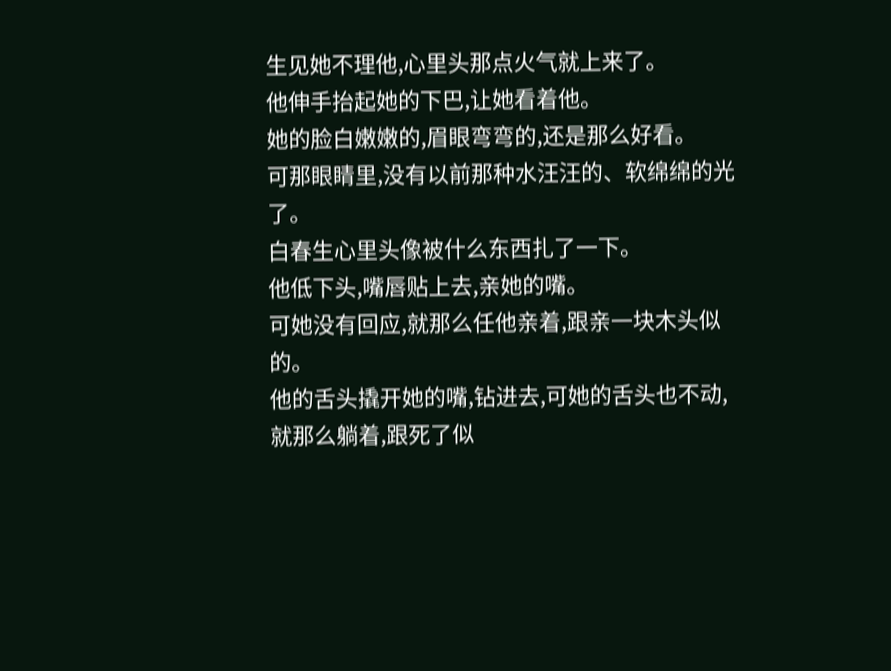生见她不理他,心里头那点火气就上来了。
他伸手抬起她的下巴,让她看着他。
她的脸白嫩嫩的,眉眼弯弯的,还是那么好看。
可那眼睛里,没有以前那种水汪汪的、软绵绵的光了。
白春生心里头像被什么东西扎了一下。
他低下头,嘴唇贴上去,亲她的嘴。
可她没有回应,就那么任他亲着,跟亲一块木头似的。
他的舌头撬开她的嘴,钻进去,可她的舌头也不动,就那么躺着,跟死了似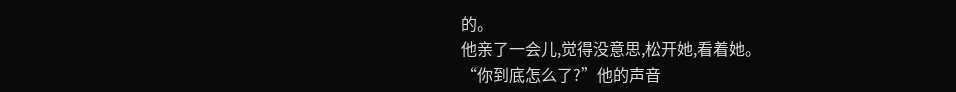的。
他亲了一会儿,觉得没意思,松开她,看着她。
“你到底怎么了?”他的声音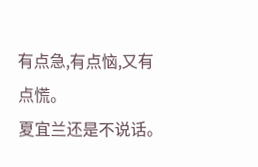有点急,有点恼,又有点慌。
夏宜兰还是不说话。